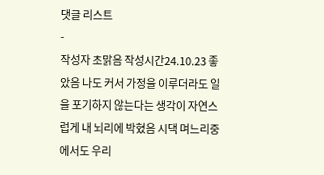댓글 리스트
-
작성자 초맑음 작성시간24.10.23 좋았음 나도 커서 가정을 이루더라도 일을 포기하지 않는다는 생각이 자연스럽게 내 뇌리에 박혔음 시댁 며느리중에서도 우리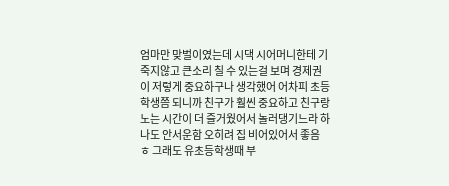엄마만 맞벌이였는데 시댁 시어머니한테 기죽지않고 큰소리 칠 수 있는걸 보며 경제권이 저렇게 중요하구나 생각했어 어차피 초등학생쯤 되니까 친구가 훨씬 중요하고 친구랑 노는 시간이 더 즐거웠어서 놀러댕기느라 하나도 안서운함 오히려 집 비어있어서 좋음 ㅎ 그래도 유초등학생때 부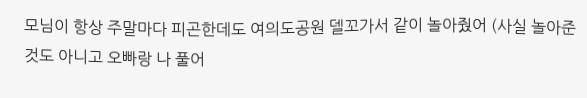모님이 항상 주말마다 피곤한데도 여의도공원 델꼬가서 같이 놀아줬어 (사실 놀아준것도 아니고 오빠랑 나 풀어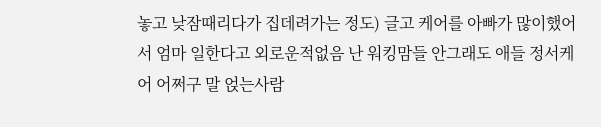놓고 낮잠때리다가 집데려가는 정도) 글고 케어를 아빠가 많이했어서 엄마 일한다고 외로운적없음 난 워킹맘들 안그래도 애들 정서케어 어쩌구 말 얹는사람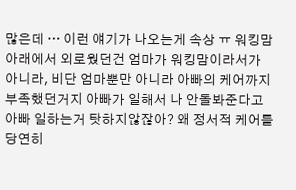많은데 … 이런 얘기가 나오는게 속상 ㅠ 워킹맘 아래에서 외로웠던건 엄마가 워킹맘이라서가 아니라, 비단 엄마뿐만 아니라 아빠의 케어까지 부족했던거지 아빠가 일해서 나 안돌봐준다고 아빠 일하는거 탓하지않잖아? 왜 정서적 케어를 당연히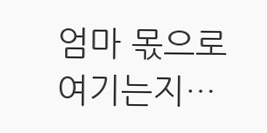엄마 몫으로 여기는지…